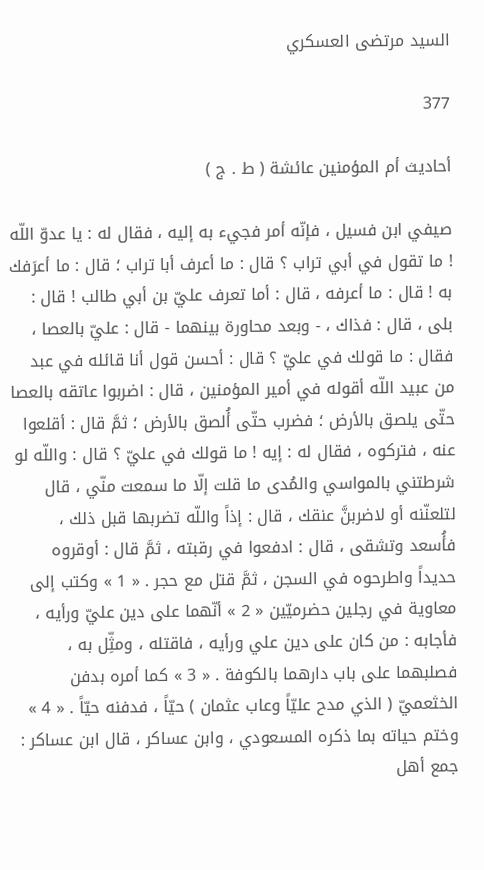السيد مرتضى العسكري

377

أحاديث أم المؤمنين عائشة ( ط . ج )

صيفي ابن فسيل ، فإنّه أمر فجيء به إليه ، فقال له : يا عدوّ اللّه ! ما تقول في أبي تراب ؟ قال : ما أعرف أبا تراب ؛ قال : ما أعرَفك به ! قال : ما أعرفه ، قال : أما تعرف عليّ بن أبي طالب ! قال : بلى ، قال : فذاك ، - وبعد محاورة بينهما - قال : عليّ بالعصا ، فقال : ما قولك في عليّ ؟ قال : أحسن قول أنا قائله في عبد من عبيد اللّه أقوله في أمير المؤمنين ، قال : اضربوا عاتقه بالعصا حتّى يلصق بالأرض ؛ فضرب حتّى أُلصق بالأرض ؛ ثمَّ قال : أقلعوا عنه ، فتركوه ، فقال له : إيه ! ما قولك في عليّ ؟ قال : واللّه لو شرطتني بالمواسي والمُدى ما قلت إلّا ما سمعت منّي ، قال لتلعنّنه أو لاضربنَّ عنقك ، قال : إذاً واللّه تضربها قبل ذلك ، فأُسعد وتشقى ، قال : ادفعوا في رقبته ، ثمَّ قال : أوقروه حديداً واطرحوه في السجن ، ثمَّ قتل مع حجر . « 1 » وكتب إلى معاوية في رجلين حضرميّين « 2 » أنّهما على دين عليّ ورأيه ، فأجابه : من كان على دين علي ورأيه ، فاقتله ، ومثِّل به ، فصلبهما على باب دارهما بالكوفة . « 3 » كما أمره بدفن الخثعميّ ( الذي مدح عليّاً وعاب عثمان ) حيّاً ، فدفنه حيّاً . « 4 » وختم حياته بما ذكره المسعودي ، وابن عساكر ، قال ابن عساكر : جمع أهل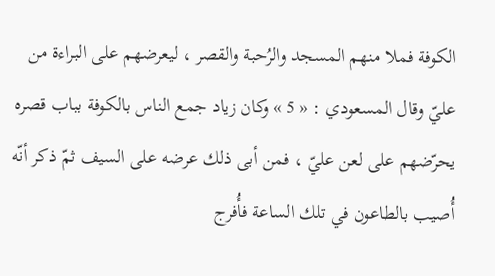الكوفة فملا منهم المسجد والرُحبة والقصر ، ليعرضهم على البراءة من عليّ وقال المسعودي : « 5 » وكان زياد جمع الناس بالكوفة بباب قصره يحرّضهم على لعن عليّ ، فمن أبى ذلك عرضه على السيف ثمّ ذكر أنّه أُصيب بالطاعون في تلك الساعة فأُفرج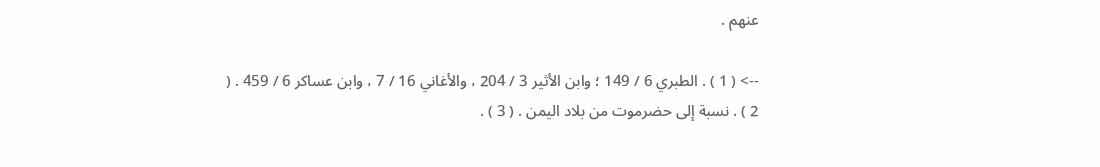عنهم .

--> ( 1 ) . الطبري 6 / 149 ؛ وابن الأثير 3 / 204 ، والأغاني 16 / 7 ، وابن عساكر 6 / 459 . ( 2 ) . نسبة إلى حضرموت من بلاد اليمن . ( 3 ) .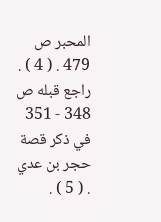المحبر ص 479 . ( 4 ) . راجع قبله ص 348 - 351 في ذكر قصة حجر بن عدي . ( 5 ) .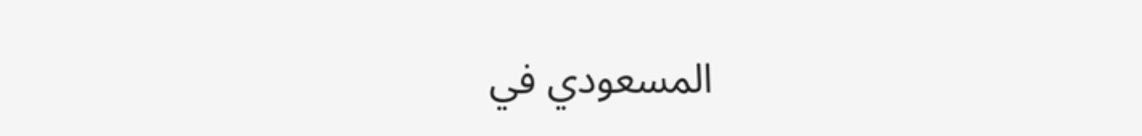المسعودي في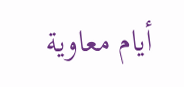أيام معاوية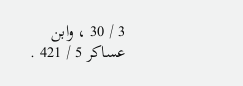3 / 30 ، وابن عساكر 5 / 421 .